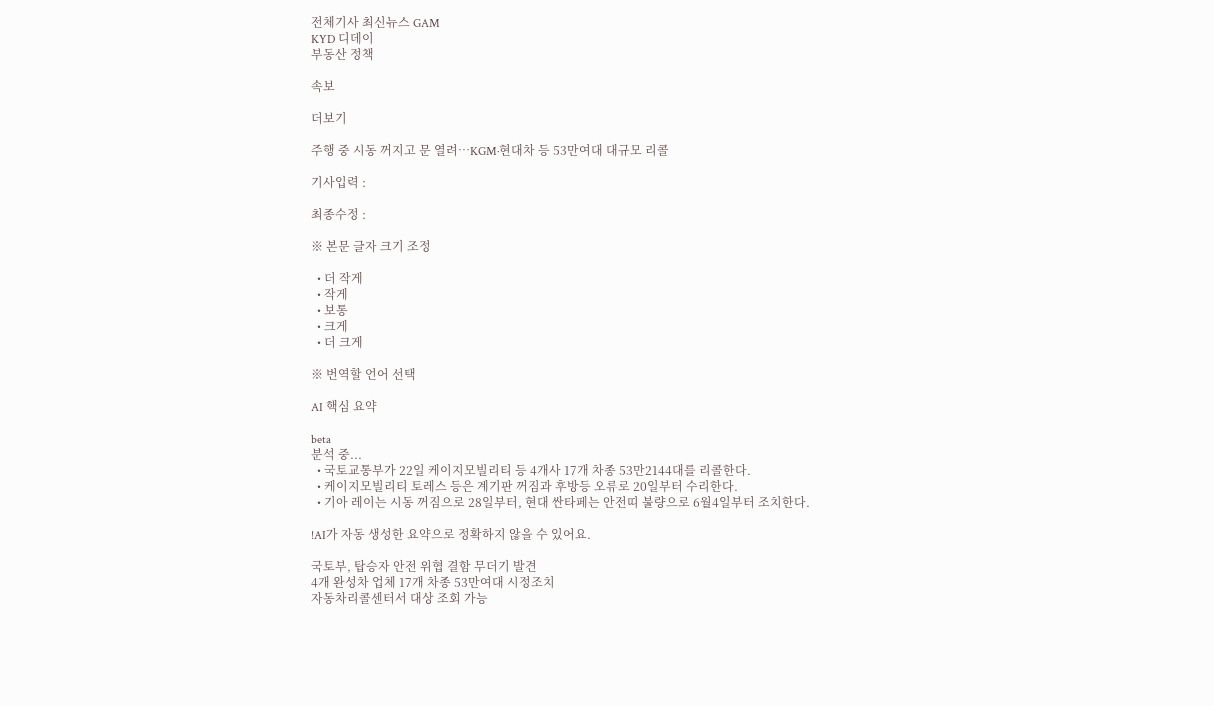전체기사 최신뉴스 GAM
KYD 디데이
부동산 정책

속보

더보기

주행 중 시동 꺼지고 문 열려…KGM·현대차 등 53만여대 대규모 리콜

기사입력 :

최종수정 :

※ 본문 글자 크기 조정

  • 더 작게
  • 작게
  • 보통
  • 크게
  • 더 크게

※ 번역할 언어 선택

AI 핵심 요약

beta
분석 중...
  • 국토교통부가 22일 케이지모빌리티 등 4개사 17개 차종 53만2144대를 리콜한다.
  • 케이지모빌리티 토레스 등은 계기판 꺼짐과 후방등 오류로 20일부터 수리한다.
  • 기아 레이는 시동 꺼짐으로 28일부터, 현대 싼타페는 안전띠 불량으로 6월4일부터 조치한다.

!AI가 자동 생성한 요약으로 정확하지 않을 수 있어요.

국토부, 탑승자 안전 위협 결함 무더기 발견
4개 완성차 업체 17개 차종 53만여대 시정조치
자동차리콜센터서 대상 조회 가능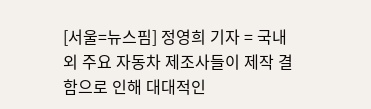[서울=뉴스핌] 정영희 기자 = 국내외 주요 자동차 제조사들이 제작 결함으로 인해 대대적인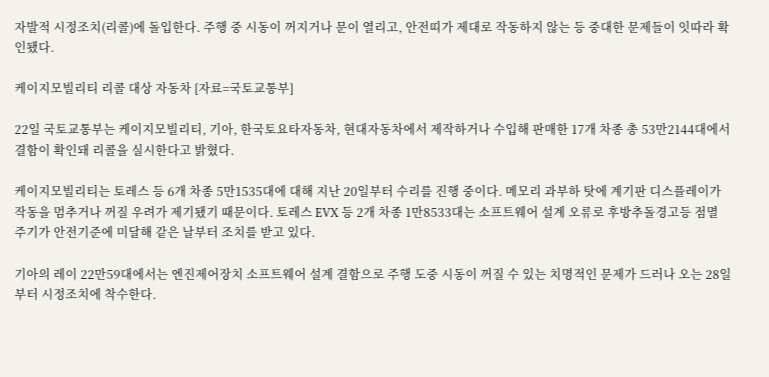자발적 시정조치(리콜)에 돌입한다. 주행 중 시동이 꺼지거나 문이 열리고, 안전띠가 제대로 작동하지 않는 등 중대한 문제들이 잇따라 확인됐다.

케이지모빌리티 리콜 대상 자동차 [자료=국토교통부]

22일 국토교통부는 케이지모빌리티, 기아, 한국토요타자동차, 현대자동차에서 제작하거나 수입해 판매한 17개 차종 총 53만2144대에서 결함이 확인돼 리콜을 실시한다고 밝혔다.

케이지모빌리티는 토레스 등 6개 차종 5만1535대에 대해 지난 20일부터 수리를 진행 중이다. 메모리 과부하 탓에 계기판 디스플레이가 작동을 멈추거나 꺼질 우려가 제기됐기 때문이다. 토레스 EVX 등 2개 차종 1만8533대는 소프트웨어 설계 오류로 후방추돌경고등 점멸 주기가 안전기준에 미달해 같은 날부터 조치를 받고 있다.

기아의 레이 22만59대에서는 엔진제어장치 소프트웨어 설계 결함으로 주행 도중 시동이 꺼질 수 있는 치명적인 문제가 드러나 오는 28일부터 시정조치에 착수한다.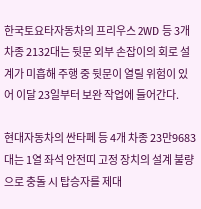한국토요타자동차의 프리우스 2WD 등 3개 차종 2132대는 뒷문 외부 손잡이의 회로 설계가 미흡해 주행 중 뒷문이 열릴 위험이 있어 이달 23일부터 보완 작업에 들어간다.

현대자동차의 싼타페 등 4개 차종 23만9683대는 1열 좌석 안전띠 고정 장치의 설계 불량으로 충돌 시 탑승자를 제대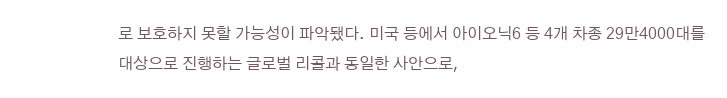로 보호하지 못할 가능성이 파악됐다. 미국 등에서 아이오닉6 등 4개 차종 29만4000대를 대상으로 진행하는 글로벌 리콜과 동일한 사안으로,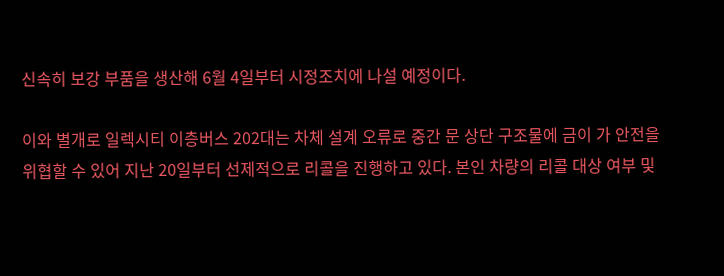신속히 보강 부품을 생산해 6월 4일부터 시정조치에 나설 예정이다.

이와 별개로 일렉시티 이층버스 202대는 차체 설계 오류로 중간 문 상단 구조물에 금이 가 안전을 위협할 수 있어 지난 20일부터 선제적으로 리콜을 진행하고 있다. 본인 차량의 리콜 대상 여부 및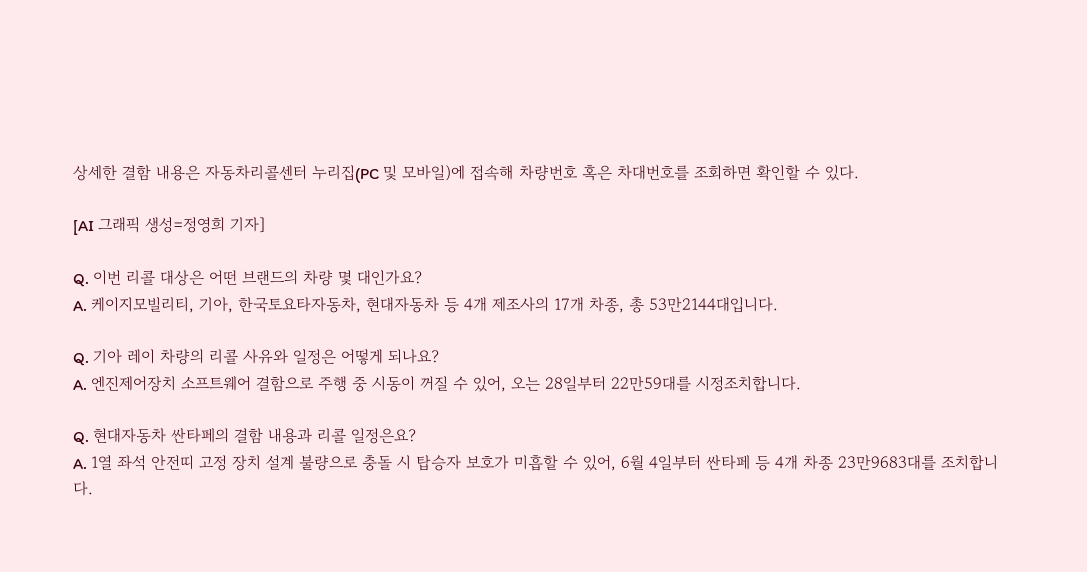상세한 결함 내용은 자동차리콜센터 누리집(PC 및 모바일)에 접속해 차량번호 혹은 차대번호를 조회하면 확인할 수 있다.

[AI 그래픽 생성=정영희 기자]

Q. 이번 리콜 대상은 어떤 브랜드의 차량 몇 대인가요?
A. 케이지모빌리티, 기아, 한국토요타자동차, 현대자동차 등 4개 제조사의 17개 차종, 총 53만2144대입니다.

Q. 기아 레이 차량의 리콜 사유와 일정은 어떻게 되나요?
A. 엔진제어장치 소프트웨어 결함으로 주행 중 시동이 꺼질 수 있어, 오는 28일부터 22만59대를 시정조치합니다.

Q. 현대자동차 싼타페의 결함 내용과 리콜 일정은요?
A. 1열 좌석 안전띠 고정 장치 설계 불량으로 충돌 시 탑승자 보호가 미흡할 수 있어, 6월 4일부터 싼타페 등 4개 차종 23만9683대를 조치합니다.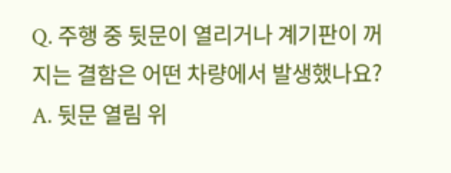Q. 주행 중 뒷문이 열리거나 계기판이 꺼지는 결함은 어떤 차량에서 발생했나요?
A. 뒷문 열림 위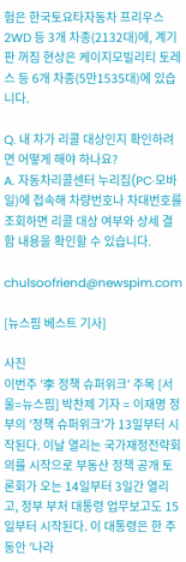험은 한국토요타자동차 프리우스 2WD 등 3개 차종(2132대)에, 계기판 꺼짐 현상은 케이지모빌리티 토레스 등 6개 차종(5만1535대)에 있습니다.

Q. 내 차가 리콜 대상인지 확인하려면 어떻게 해야 하나요?
A. 자동차리콜센터 누리집(PC·모바일)에 접속해 차량번호나 차대번호를 조회하면 리콜 대상 여부와 상세 결함 내용을 확인할 수 있습니다.

chulsoofriend@newspim.com

[뉴스핌 베스트 기사]

사진
이번주 '李 정책 슈퍼위크' 주목 [서울=뉴스핌] 박찬제 기자 = 이재명 정부의 '정책 슈퍼위크'가 13일부터 시작된다. 이날 열리는 국가재정전략회의를 시작으로 부동산 정책 공개 토론회가 오는 14일부터 3일간 열리고, 정부 부처 대통령 업무보고도 15일부터 시작된다. 이 대통령은 한 주 동안 '나라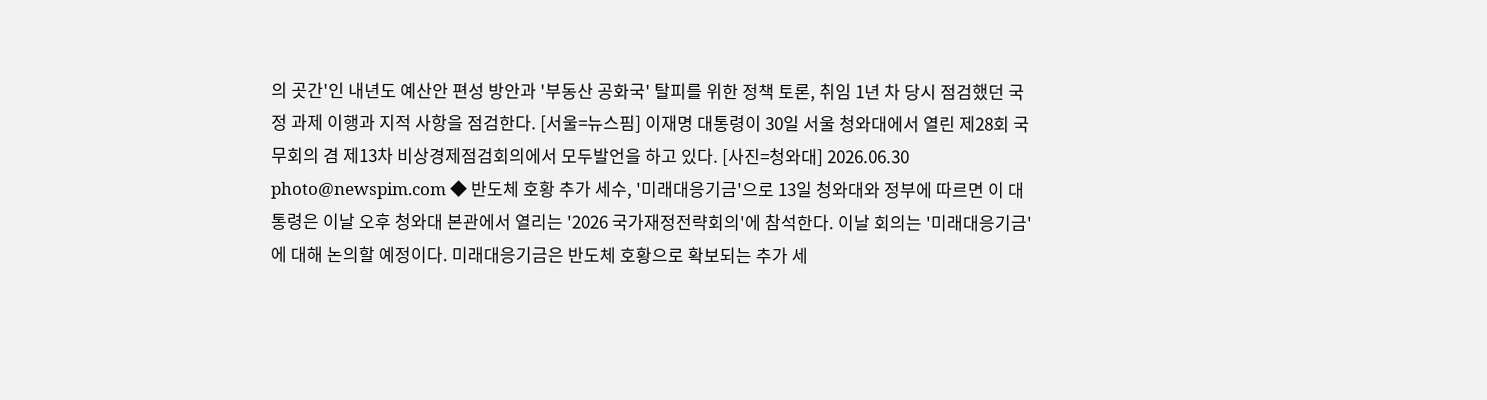의 곳간'인 내년도 예산안 편성 방안과 '부동산 공화국' 탈피를 위한 정책 토론, 취임 1년 차 당시 점검했던 국정 과제 이행과 지적 사항을 점검한다. [서울=뉴스핌] 이재명 대통령이 30일 서울 청와대에서 열린 제28회 국무회의 겸 제13차 비상경제점검회의에서 모두발언을 하고 있다. [사진=청와대] 2026.06.30 photo@newspim.com ◆ 반도체 호황 추가 세수, '미래대응기금'으로 13일 청와대와 정부에 따르면 이 대통령은 이날 오후 청와대 본관에서 열리는 '2026 국가재정전략회의'에 참석한다. 이날 회의는 '미래대응기금'에 대해 논의할 예정이다. 미래대응기금은 반도체 호황으로 확보되는 추가 세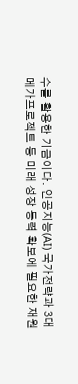수를 활용한 기금이다. 인공지능(AI) 국가전략과 3대 메가프로젝트 등 미래 성장 동력 확보에 필요한 재원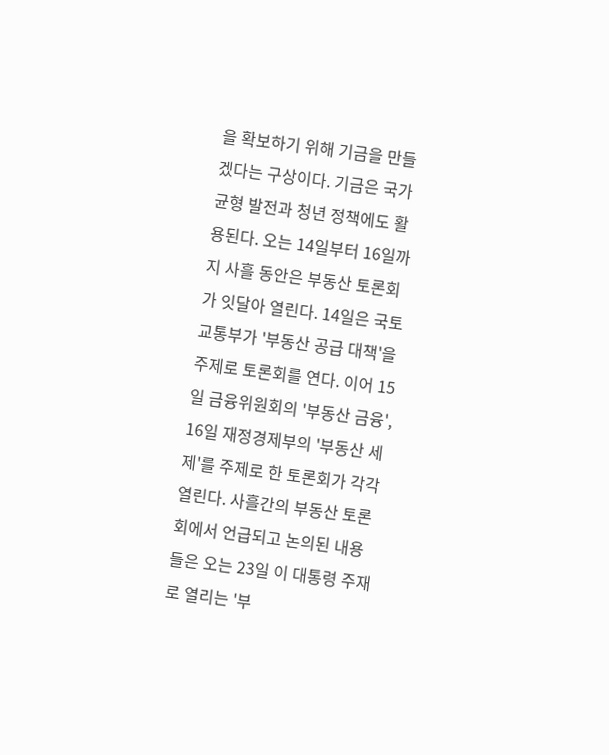을 확보하기 위해 기금을 만들겠다는 구상이다. 기금은 국가 균형 발전과 청년 정책에도 활용된다. 오는 14일부터 16일까지 사흘 동안은 부동산 토론회가 잇달아 열린다. 14일은 국토교통부가 '부동산 공급 대책'을 주제로 토론회를 연다. 이어 15일 금융위원회의 '부동산 금융', 16일 재정경제부의 '부동산 세제'를 주제로 한 토론회가 각각 열린다. 사흘간의 부동산 토론회에서 언급되고 논의된 내용들은 오는 23일 이 대통령 주재로 열리는 '부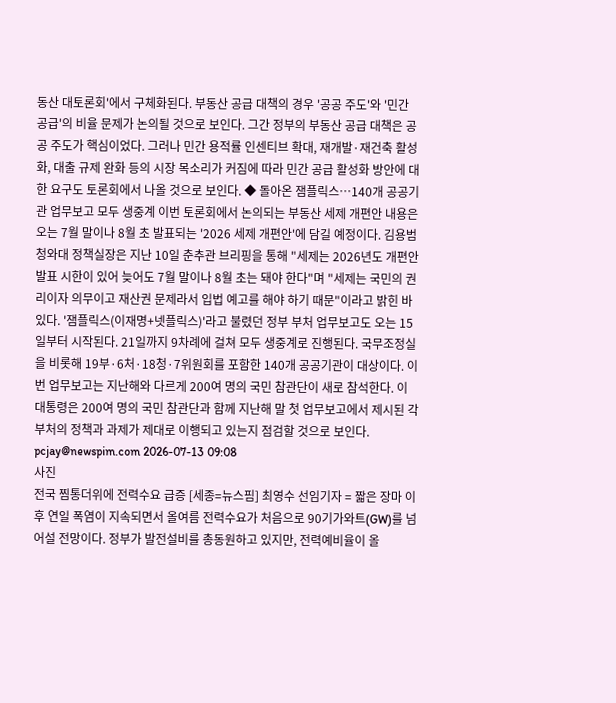동산 대토론회'에서 구체화된다. 부동산 공급 대책의 경우 '공공 주도'와 '민간 공급'의 비율 문제가 논의될 것으로 보인다. 그간 정부의 부동산 공급 대책은 공공 주도가 핵심이었다. 그러나 민간 용적률 인센티브 확대, 재개발·재건축 활성화, 대출 규제 완화 등의 시장 목소리가 커짐에 따라 민간 공급 활성화 방안에 대한 요구도 토론회에서 나올 것으로 보인다. ◆ 돌아온 잼플릭스…140개 공공기관 업무보고 모두 생중계 이번 토론회에서 논의되는 부동산 세제 개편안 내용은 오는 7월 말이나 8월 초 발표되는 '2026 세제 개편안'에 담길 예정이다. 김용범 청와대 정책실장은 지난 10일 춘추관 브리핑을 통해 "세제는 2026년도 개편안 발표 시한이 있어 늦어도 7월 말이나 8월 초는 돼야 한다"며 "세제는 국민의 권리이자 의무이고 재산권 문제라서 입법 예고를 해야 하기 때문"이라고 밝힌 바 있다. '잼플릭스(이재명+넷플릭스)'라고 불렸던 정부 부처 업무보고도 오는 15일부터 시작된다. 21일까지 9차례에 걸쳐 모두 생중계로 진행된다. 국무조정실을 비롯해 19부·6처·18청·7위원회를 포함한 140개 공공기관이 대상이다. 이번 업무보고는 지난해와 다르게 200여 명의 국민 참관단이 새로 참석한다. 이 대통령은 200여 명의 국민 참관단과 함께 지난해 말 첫 업무보고에서 제시된 각 부처의 정책과 과제가 제대로 이행되고 있는지 점검할 것으로 보인다. pcjay@newspim.com 2026-07-13 09:08
사진
전국 찜통더위에 전력수요 급증 [세종=뉴스핌] 최영수 선임기자 = 짧은 장마 이후 연일 폭염이 지속되면서 올여름 전력수요가 처음으로 90기가와트(GW)를 넘어설 전망이다. 정부가 발전설비를 총동원하고 있지만, 전력예비율이 올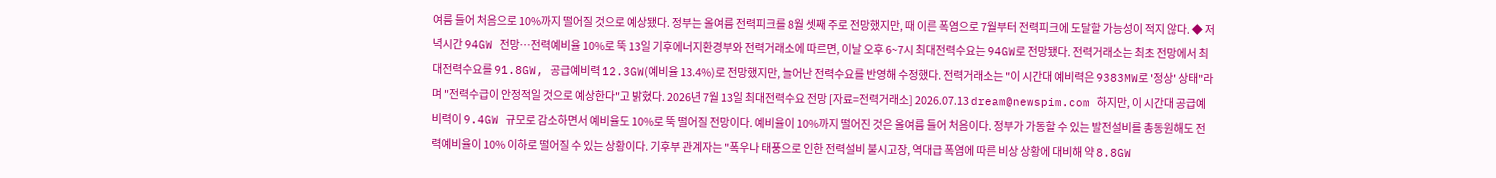여름 들어 처음으로 10%까지 떨어질 것으로 예상됐다. 정부는 올여름 전력피크를 8월 셋째 주로 전망했지만, 때 이른 폭염으로 7월부터 전력피크에 도달할 가능성이 적지 않다. ◆ 저녁시간 94GW 전망…전력예비율 10%로 뚝 13일 기후에너지환경부와 전력거래소에 따르면, 이날 오후 6~7시 최대전력수요는 94GW로 전망됐다. 전력거래소는 최초 전망에서 최대전력수요를 91.8GW, 공급예비력 12.3GW(예비율 13.4%)로 전망했지만, 늘어난 전력수요를 반영해 수정했다. 전력거래소는 "이 시간대 예비력은 9383MW로 '정상' 상태"라며 "전력수급이 안정적일 것으로 예상한다"고 밝혔다. 2026년 7월 13일 최대전력수요 전망 [자료=전력거래소] 2026.07.13 dream@newspim.com 하지만, 이 시간대 공급예비력이 9.4GW 규모로 감소하면서 예비율도 10%로 뚝 떨어질 전망이다. 예비율이 10%까지 떨어진 것은 올여름 들어 처음이다. 정부가 가동할 수 있는 발전설비를 총동원해도 전력예비율이 10% 이하로 떨어질 수 있는 상황이다. 기후부 관계자는 "폭우나 태풍으로 인한 전력설비 불시고장, 역대급 폭염에 따른 비상 상황에 대비해 약 8.8GW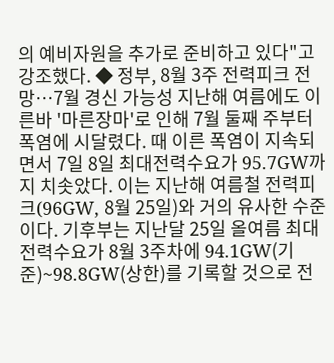의 예비자원을 추가로 준비하고 있다"고 강조했다. ◆ 정부, 8월 3주 전력피크 전망…7월 경신 가능성 지난해 여름에도 이른바 '마른장마'로 인해 7월 둘째 주부터 폭염에 시달렸다. 때 이른 폭염이 지속되면서 7일 8일 최대전력수요가 95.7GW까지 치솟았다. 이는 지난해 여름철 전력피크(96GW, 8월 25일)와 거의 유사한 수준이다. 기후부는 지난달 25일 올여름 최대전력수요가 8월 3주차에 94.1GW(기준)~98.8GW(상한)를 기록할 것으로 전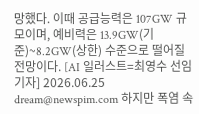망했다. 이때 공급능력은 107GW 규모이며, 예비력은 13.9GW(기준)~8.2GW(상한) 수준으로 떨어질 전망이다. [AI 일러스트=최영수 선임기자] 2026.06.25 dream@newspim.com 하지만 폭염 속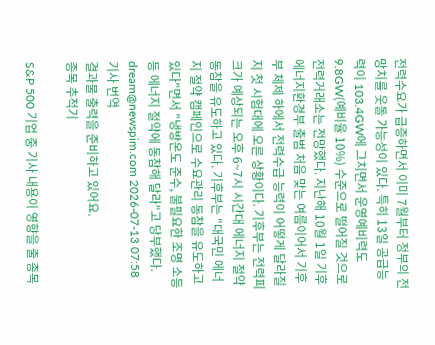전력수요가 급증하면서 이미 7월부터 정부의 전망치를 웃돌 가능성이 있다. 특히 13일 공급능력이 103.4GW에 그치면서 운영예비력도 9.8GW(예비율 10%) 수준으로 떨어질 것으로 전력거래소는 전망했다. 지난해 10월 1일 기후에너지환경부 출범 처음 맞는 여름이어서 기후부 체제 하에서 전력수급 능력이 어떻게 달라질 지 첫 시험대에 오른 상황이다. 기후부는 전력피크가 예상되는 오후 6~7시 시간대 에너지 절약 동참을 유도하고 있다. 기후부는 "대국민 에너지 절약 캠페인으로 수요관리 동참을 유도하고 있다"면서 "냉방온도 준수, 불필요한 조명 소등 등 에너지 절약에 동참해 달라"고 당부했다. dream@newspim.com 2026-07-13 07:58
기사 번역
결과물 출력을 준비하고 있어요.
종목 추적기

S&P 500 기업 중 기사 내용이 영향을 줄 종목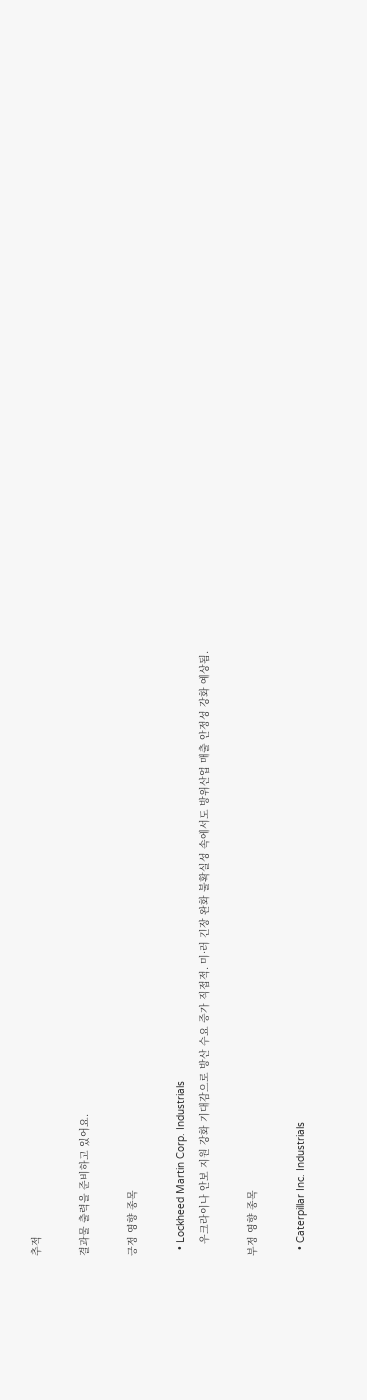추적

결과물 출력을 준비하고 있어요.

긍정 영향 종목

  • Lockheed Martin Corp. Industrials
    우크라이나 안보 지원 강화 기대감으로 방산 수요 증가 직접적. 미·러 긴장 완화 불확실성 속에서도 방위산업 매출 안정성 강화 예상됨.

부정 영향 종목

  • Caterpillar Inc. Industrials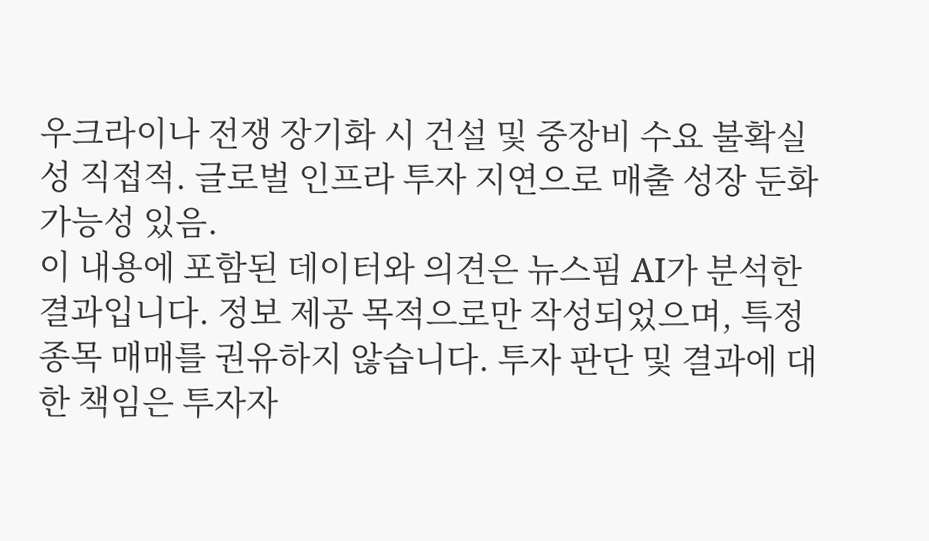우크라이나 전쟁 장기화 시 건설 및 중장비 수요 불확실성 직접적. 글로벌 인프라 투자 지연으로 매출 성장 둔화 가능성 있음.
이 내용에 포함된 데이터와 의견은 뉴스핌 AI가 분석한 결과입니다. 정보 제공 목적으로만 작성되었으며, 특정 종목 매매를 권유하지 않습니다. 투자 판단 및 결과에 대한 책임은 투자자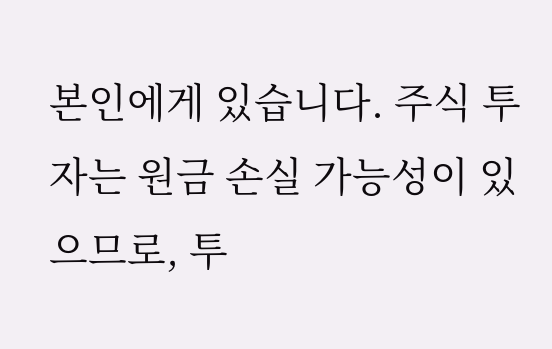본인에게 있습니다. 주식 투자는 원금 손실 가능성이 있으므로, 투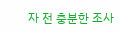자 전 충분한 조사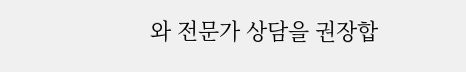와 전문가 상담을 권장합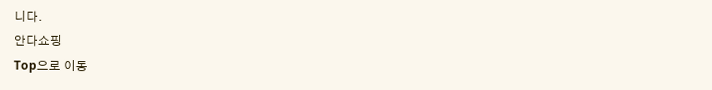니다.
안다쇼핑
Top으로 이동